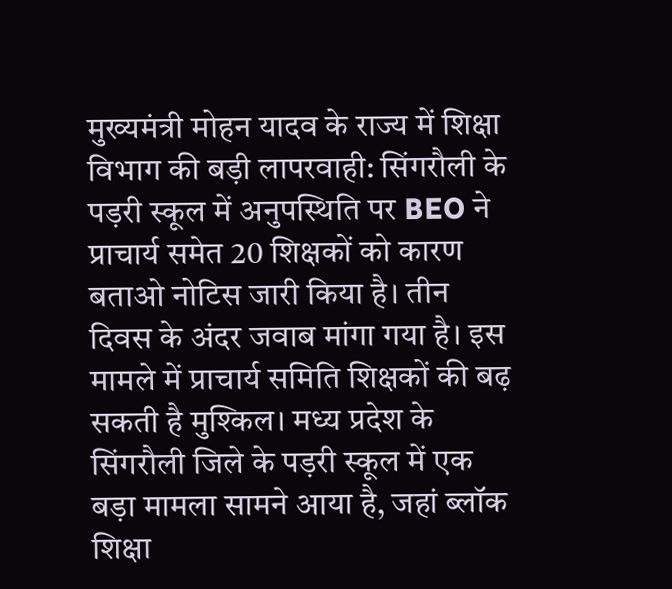मुख्यमंत्री मोहन यादव के राज्य में शिक्षा विभाग की बड़ी लापरवाही: सिंगरौली के पड़री स्कूल में अनुपस्थिति पर BEO ने प्राचार्य समेत 20 शिक्षकों को कारण बताओ नोटिस जारी किया है। तीन दिवस के अंदर जवाब मांगा गया है। इस मामले में प्राचार्य समिति शिक्षकों की बढ़ सकती है मुश्किल। मध्य प्रदेश के सिंगरौली जिले के पड़री स्कूल में एक बड़ा मामला सामने आया है, जहां ब्लॉक शिक्षा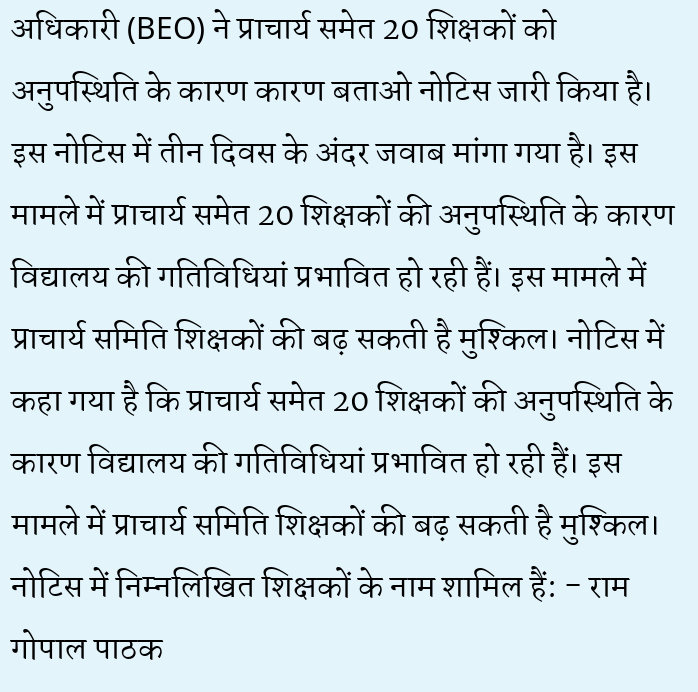अधिकारी (BEO) ने प्राचार्य समेत 20 शिक्षकों को अनुपस्थिति के कारण कारण बताओ नोटिस जारी किया है। इस नोटिस में तीन दिवस के अंदर जवाब मांगा गया है। इस मामले में प्राचार्य समेत 20 शिक्षकों की अनुपस्थिति के कारण विद्यालय की गतिविधियां प्रभावित हो रही हैं। इस मामले में प्राचार्य समिति शिक्षकों की बढ़ सकती है मुश्किल। नोटिस में कहा गया है कि प्राचार्य समेत 20 शिक्षकों की अनुपस्थिति के कारण विद्यालय की गतिविधियां प्रभावित हो रही हैं। इस मामले में प्राचार्य समिति शिक्षकों की बढ़ सकती है मुश्किल। नोटिस में निम्नलिखित शिक्षकों के नाम शामिल हैं: - राम गोपाल पाठक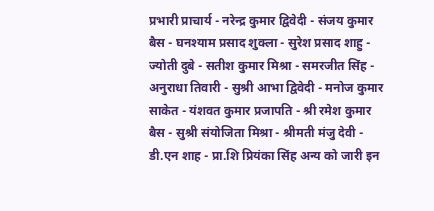प्रभारी प्राचार्य - नरेन्द्र कुमार द्विवेदी - संजय कुमार बैस - घनश्याम प्रसाद शुक्ला - सुरेश प्रसाद शाहु - ज्योती दुबे - सतीश कुमार मिश्रा - समरजीत सिंह - अनुराधा तिवारी - सुश्री आभा द्विवेदी - मनोज कुमार साकेत - यंशवत कुमार प्रजापति - श्री रमेश कुमार बैस - सुश्री संयोजिता मिश्रा - श्रीमती मंजु देवी - डी.एन शाह - प्रा.शि प्रियंका सिंह अन्य को जारी इन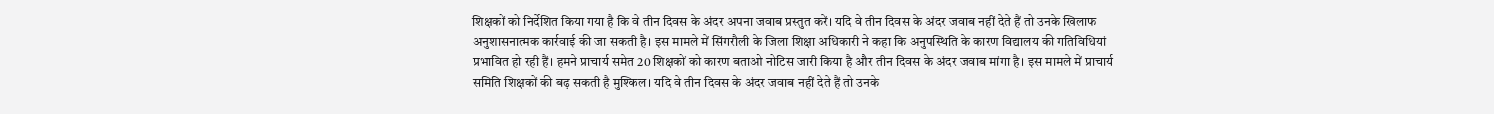शिक्षकों को निर्देशित किया गया है कि वे तीन दिवस के अंदर अपना जवाब प्रस्तुत करें। यदि वे तीन दिवस के अंदर जवाब नहीं देते हैं तो उनके खिलाफ अनुशासनात्मक कार्रवाई की जा सकती है। इस मामले में सिंगरौली के जिला शिक्षा अधिकारी ने कहा कि अनुपस्थिति के कारण विद्यालय की गतिविधियां प्रभावित हो रही हैं। हमने प्राचार्य समेत 20 शिक्षकों को कारण बताओ नोटिस जारी किया है और तीन दिवस के अंदर जवाब मांगा है। इस मामले में प्राचार्य समिति शिक्षकों की बढ़ सकती है मुश्किल। यदि वे तीन दिवस के अंदर जवाब नहीं देते हैं तो उनके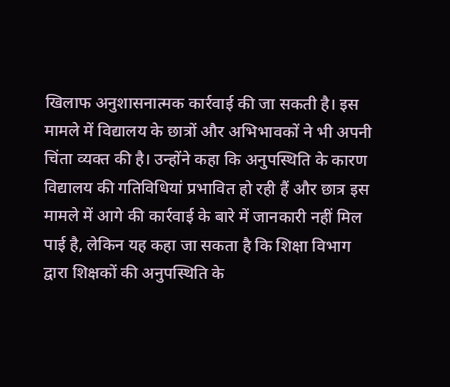खिलाफ अनुशासनात्मक कार्रवाई की जा सकती है। इस मामले में विद्यालय के छात्रों और अभिभावकों ने भी अपनी चिंता व्यक्त की है। उन्होंने कहा कि अनुपस्थिति के कारण विद्यालय की गतिविधियां प्रभावित हो रही हैं और छात्र इस मामले में आगे की कार्रवाई के बारे में जानकारी नहीं मिल पाई है, लेकिन यह कहा जा सकता है कि शिक्षा विभाग द्वारा शिक्षकों की अनुपस्थिति के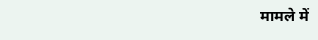मामले में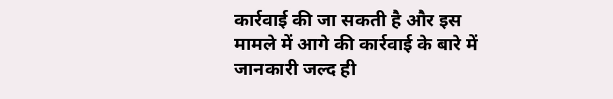कार्रवाई की जा सकती है और इस मामले में आगे की कार्रवाई के बारे में जानकारी जल्द ही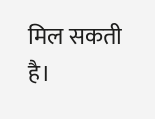मिल सकती है।